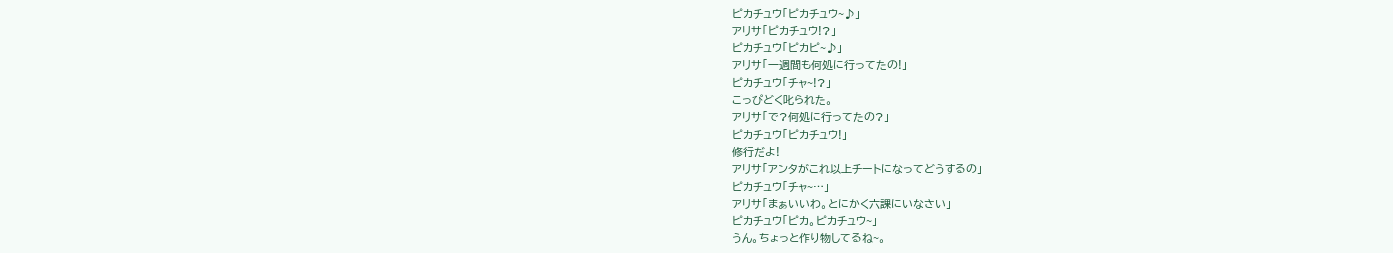ピカチュウ「ピカチュウ~♪」
アリサ「ピカチュウ!?」
ピカチュウ「ピカピ~♪」
アリサ「一週間も何処に行ってたの!」
ピカチュウ「チャ~!?」
こっぴどく叱られた。
アリサ「で?何処に行ってたの?」
ピカチュウ「ピカチュウ!」
修行だよ!
アリサ「アンタがこれ以上チートになってどうするの」
ピカチュウ「チャ~…」
アリサ「まぁいいわ。とにかく六課にいなさい」
ピカチュウ「ピカ。ピカチュウ~」
うん。ちょっと作り物してるね~。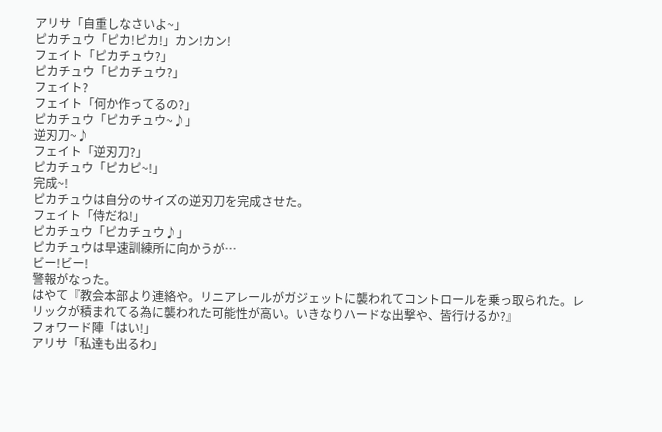アリサ「自重しなさいよ~」
ピカチュウ「ピカ!ピカ!」カン!カン!
フェイト「ピカチュウ?」
ピカチュウ「ピカチュウ?」
フェイト?
フェイト「何か作ってるの?」
ピカチュウ「ピカチュウ~♪」
逆刃刀~♪
フェイト「逆刃刀?」
ピカチュウ「ピカピ~!」
完成~!
ピカチュウは自分のサイズの逆刃刀を完成させた。
フェイト「侍だね!」
ピカチュウ「ピカチュウ♪」
ピカチュウは早速訓練所に向かうが…
ビー!ビー!
警報がなった。
はやて『教会本部より連絡や。リニアレールがガジェットに襲われてコントロールを乗っ取られた。レリックが積まれてる為に襲われた可能性が高い。いきなりハードな出撃や、皆行けるか?』
フォワード陣「はい!」
アリサ「私達も出るわ」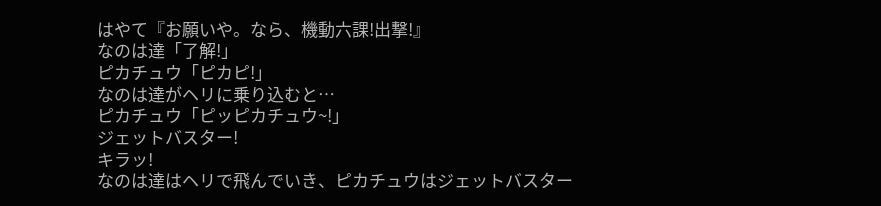はやて『お願いや。なら、機動六課!出撃!』
なのは達「了解!」
ピカチュウ「ピカピ!」
なのは達がヘリに乗り込むと…
ピカチュウ「ピッピカチュウ~!」
ジェットバスター!
キラッ!
なのは達はヘリで飛んでいき、ピカチュウはジェットバスター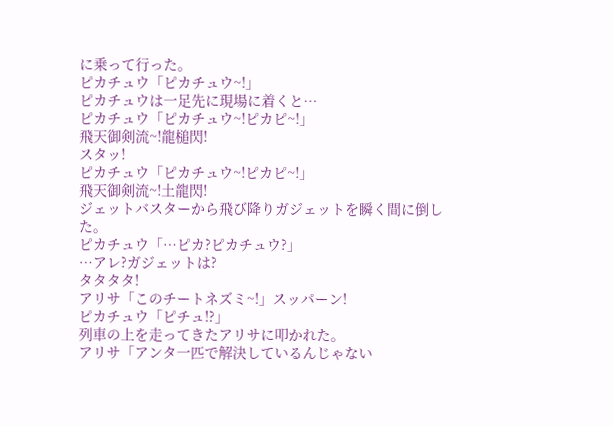に乗って行った。
ピカチュウ「ピカチュウ~!」
ピカチュウは一足先に現場に着くと…
ピカチュウ「ピカチュウ~!ピカピ~!」
飛天御剣流~!龍槌閃!
スタッ!
ピカチュウ「ピカチュウ~!ピカピ~!」
飛天御剣流~!土龍閃!
ジェットバスターから飛び降りガジェットを瞬く間に倒した。
ピカチュウ「…ピカ?ピカチュウ?」
…アレ?ガジェットは?
タタタタ!
アリサ「このチートネズミ~!」スッパーン!
ピカチュウ「ピチュ!?」
列車の上を走ってきたアリサに叩かれた。
アリサ「アンタ一匹で解決しているんじゃない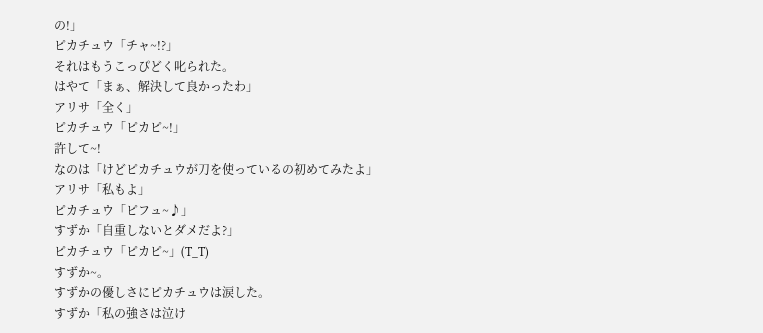の!」
ピカチュウ「チャ~!?」
それはもうこっぴどく叱られた。
はやて「まぁ、解決して良かったわ」
アリサ「全く」
ピカチュウ「ピカピ~!」
許して~!
なのは「けどピカチュウが刀を使っているの初めてみたよ」
アリサ「私もよ」
ピカチュウ「ピフュ~♪」
すずか「自重しないとダメだよ?」
ピカチュウ「ピカピ~」(T_T)
すずか~。
すずかの優しさにピカチュウは涙した。
すずか「私の強さは泣け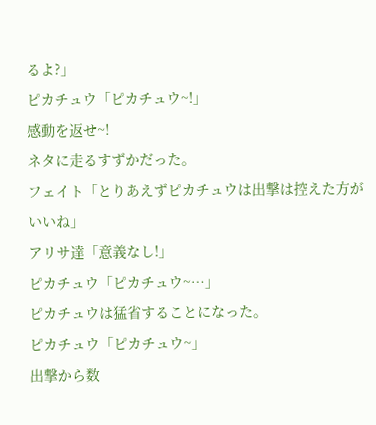るよ?」
ピカチュウ「ピカチュウ~!」
感動を返せ~!
ネタに走るすずかだった。
フェイト「とりあえずピカチュウは出撃は控えた方がいいね」
アリサ達「意義なし!」
ピカチュウ「ピカチュウ~…」
ピカチュウは猛省することになった。
ピカチュウ「ピカチュウ~」
出撃から数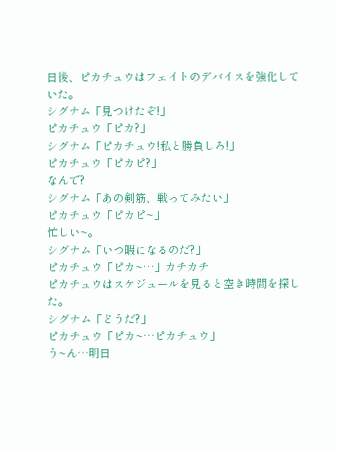日後、ピカチュウはフェイトのデバイスを強化していた。
シグナム「見つけたぞ!」
ピカチュウ「ピカ?」
シグナム「ピカチュウ!私と勝負しろ!」
ピカチュウ「ピカピ?」
なんで?
シグナム「あの剣筋、戦ってみたい」
ピカチュウ「ピカピ~」
忙しい~。
シグナム「いつ暇になるのだ?」
ピカチュウ「ピカ~…」カチカチ
ピカチュウはスケジュールを見ると空き時間を探した。
シグナム「どうだ?」
ピカチュウ「ピカ~…ピカチュウ」
う~ん…明日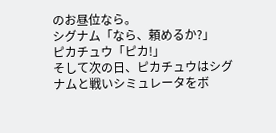のお昼位なら。
シグナム「なら、頼めるか?」
ピカチュウ「ピカ!」
そして次の日、ピカチュウはシグナムと戦いシミュレータをボ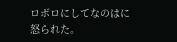ロボロにしてなのはに怒られた。